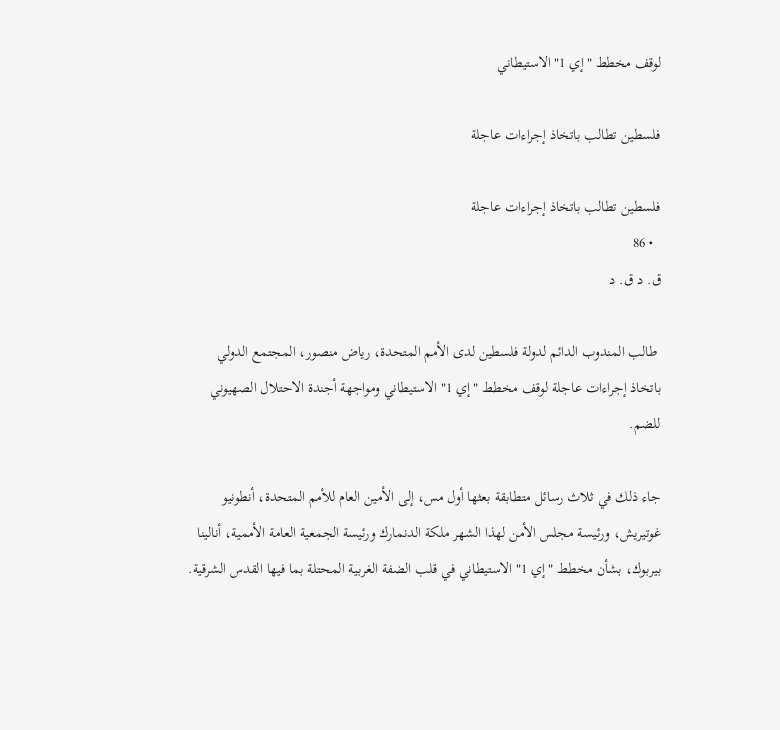لوقف مخطط "إي 1" الاستيطاني

فلسطين تطالب باتخاذ إجراءات عاجلة

فلسطين تطالب باتخاذ إجراءات عاجلة
  • 86
ق. د ق. د

 طالب المندوب الدائم لدولة فلسطين لدى الأمم المتحدة، رياض منصور، المجتمع الدولي باتخاذ إجراءات عاجلة لوقف مخطط "إي 1" الاستيطاني ومواجهة أجندة الاحتلال الصهيوني للضم.

جاء ذلك في ثلاث رسائل متطابقة بعثها أول مس، إلى الأمين العام للأمم المتحدة، أنطونيو غوتيريش، ورئيسة مجلس الأمن لهذا الشهر ملكة الدنمارك ورئيسة الجمعية العامة الأممية، أنالينا بيربوك، بشأن مخطط "إي 1" الاستيطاني في قلب الضفة الغربية المحتلة بما فيها القدس الشرقية.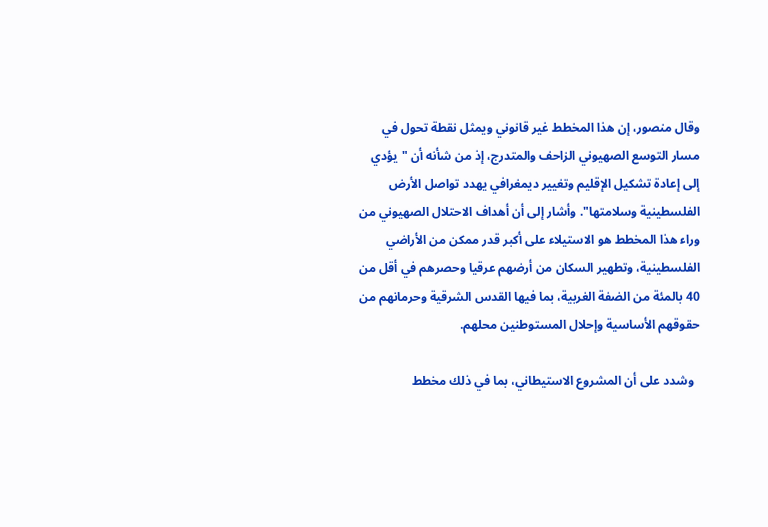وقال منصور، إن هذا المخطط غير قانوني ويمثل نقطة تحول في مسار التوسع الصهيوني الزاحف والمتدرج، إذ من شأنه أن "يؤدي إلى إعادة تشكيل الإقليم وتغيير ديمغرافي يهدد تواصل الأرض الفلسطينية وسلامتها". وأشار إلى أن أهداف الاحتلال الصهيوني من وراء هذا المخطط هو الاستيلاء على أكبر قدر ممكن من الأراضي الفلسطينية، وتطهير السكان من أرضهم عرقيا وحصرهم في أقل من 40 بالمئة من الضفة الغربية، بما فيها القدس الشرقية وحرمانهم من حقوقهم الأساسية وإحلال المستوطنين محلهم.

  وشدد على أن المشروع الاستيطاني، بما في ذلك مخطط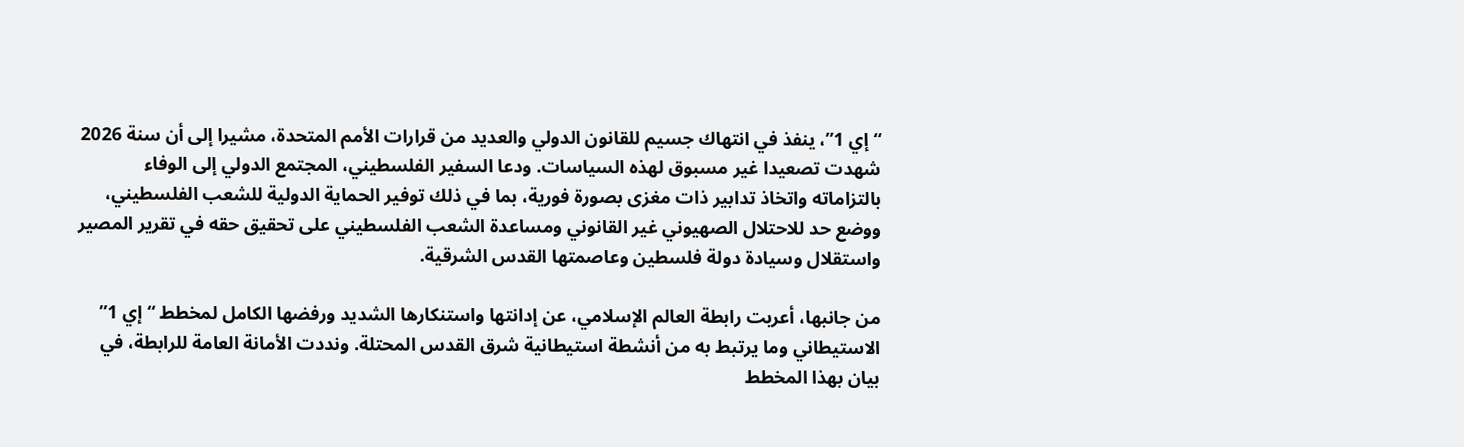“إي 1”، ينفذ في انتهاك جسيم للقانون الدولي والعديد من قرارات الأمم المتحدة، مشيرا إلى أن سنة 2026 شهدت تصعيدا غير مسبوق لهذه السياسات. ودعا السفير الفلسطيني، المجتمع الدولي إلى الوفاء بالتزاماته واتخاذ تدابير ذات مغزى بصورة فورية، بما في ذلك توفير الحماية الدولية للشعب الفلسطيني، ووضع حد للاحتلال الصهيوني غير القانوني ومساعدة الشعب الفلسطيني على تحقيق حقه في تقرير المصير واستقلال وسيادة دولة فلسطين وعاصمتها القدس الشرقية.

من جانبها، أعربت رابطة العالم الإسلامي، عن إدانتها واستنكارها الشديد ورفضها الكامل لمخطط “إي 1” الاستيطاني وما يرتبط به من أنشطة استيطانية شرق القدس المحتلة. ونددت الأمانة العامة للرابطة، في بيان بهذا المخطط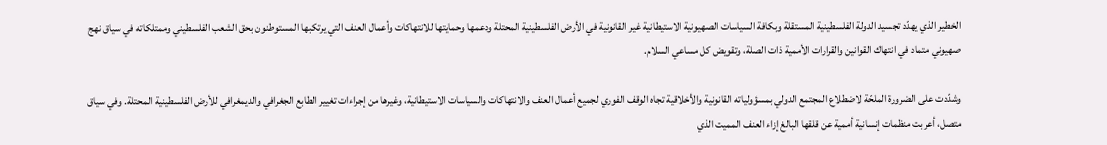الخطير الذي يهدّد تجسيد الدولة الفلسطينية المستقلة وبكافة السياسات الصهيونية الاستيطانية غير القانونية في الأرض الفلسطينية المحتلة ودعمها وحمايتها للانتهاكات وأعمال العنف التي يرتكبها المستوطنون بحق الشعب الفلسطيني وممتلكاته في سياق نهج صهيوني متماد في انتهاك القوانين والقرارات الأممية ذات الصلة، وتقويض كل مساعي السلام.

وشدّدت على الضرورة الملحّة لاضطلاع المجتمع الدولي بمسؤولياته القانونية والأخلاقية تجاه الوقف الفوري لجميع أعمال العنف والانتهاكات والسياسات الاستيطانية، وغيرها من إجراءات تغيير الطابع الجغرافي والديمغرافي للأرض الفلسطينية المحتلة. وفي سياق متصل، أعربت منظمات إنسانية أممية عن قلقها البالغ إزاء العنف المميت الذي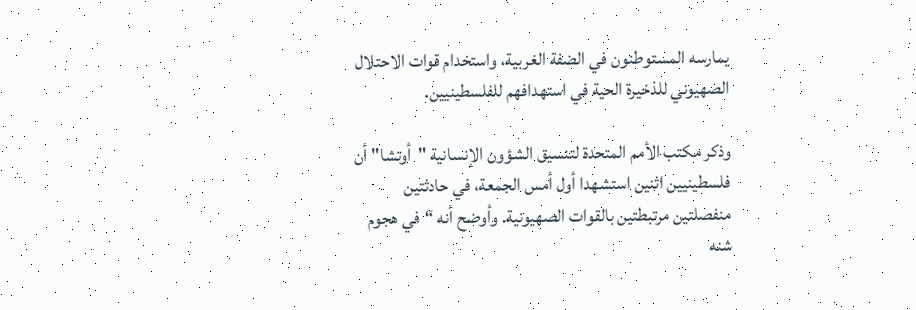يمارسه المستوطنون في الضفة الغربية، واستخدام قوات الاحتلال الصهيوني للذخيرة الحية في استهدافهم للفلسطينيين.

وذكر مكتب الأمم المتحدة لتنسيق الشؤون الإنسانية "أوتشا" أن فلسطينيين اثنين استشهدا أول أمس الجمعة، في حادثتين منفصلتين مرتبطتين بالقوات الصهيونية. وأوضح أنه “في هجوم شنه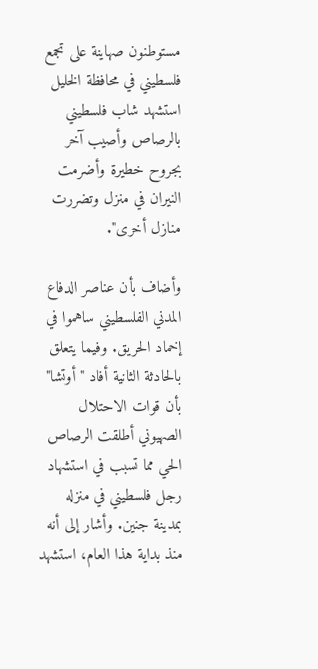مستوطنون صهاينة على تجمع فلسطيني في محافظة الخليل استشهد شاب فلسطيني بالرصاص وأصيب آخر بجروح خطيرة وأضرمت النيران في منزل وتضررت منازل أخرى".

وأضاف بأن عناصر الدفاع المدني الفلسطيني ساهموا في إخماد الحريق. وفيما يتعلق بالحادثة الثانية أفاد "أوتشا" بأن قوات الاحتلال الصهيوني أطلقت الرصاص الحي مما تسبب في استشهاد رجل فلسطيني في منزله بمدينة جنين. وأشار إلى أنه منذ بداية هذا العام، استشهد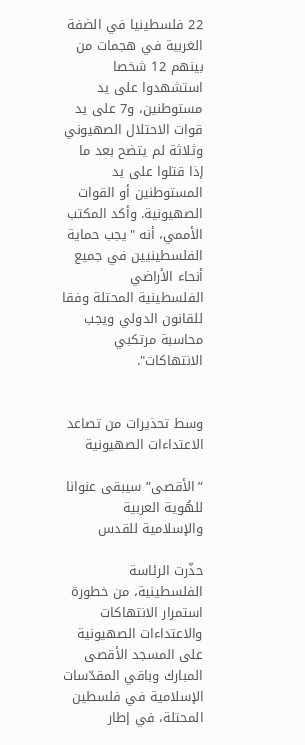22 فلسطينيا في الضفة الغربية في هجمات من بينهم 12 شخصا استشهدوا على يد مستوطنين، و7 على يد قوات الاحتلال الصهيوني وثلاثة لم يتضح بعد ما إذا قتلوا على يد المستوطنين أو القوات الصهيونية. وأكد المكتب الأممي، أنه "يجب حماية الفلسطينيين في جميع أنحاء الأراضي الفلسطينية المحتلة وفقا للقانون الدولي ويجب محاسبة مرتكبي الانتهاكات".


وسط تحذيرات من تصاعد الاعتداءات الصهيونية

”الأقصى” سيبقى عنوانا للهُوية العربية والإسلامية للقدس

حذّرت الرئاسة الفلسطينية، من خطورة استمرار الانتهاكات والاعتداءات الصهيونية على المسجد الأقصى المبارك وباقي المقدّسات الإسلامية في فلسطين المحتلة، في إطار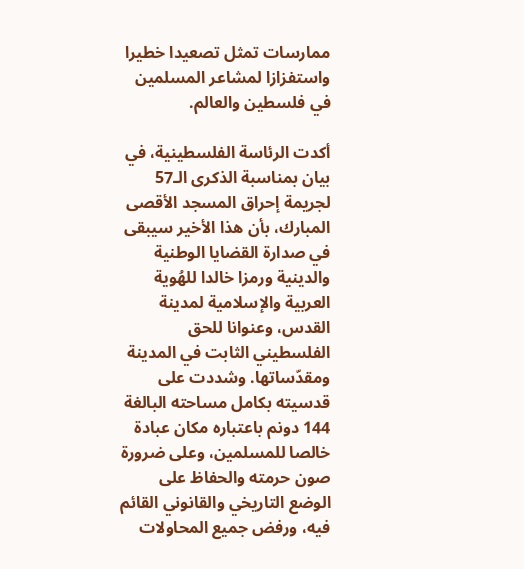ممارسات تمثل تصعيدا خطيرا واستفزازا لمشاعر المسلمين في فلسطين والعالم.

أكدت الرئاسة الفلسطينية، في بيان بمناسبة الذكرى الـ57 لجريمة إحراق المسجد الأقصى المبارك، بأن هذا الأخير سيبقى في صدارة القضايا الوطنية والدينية ورمزا خالدا للهُوية العربية والإسلامية لمدينة القدس، وعنوانا للحق الفلسطيني الثابت في المدينة ومقدّساتها. وشددت على قدسيته بكامل مساحته البالغة 144 دونم باعتباره مكان عبادة خالصا للمسلمين، وعلى ضرورة صون حرمته والحفاظ على الوضع التاريخي والقانوني القائم فيه، ورفض جميع المحاولات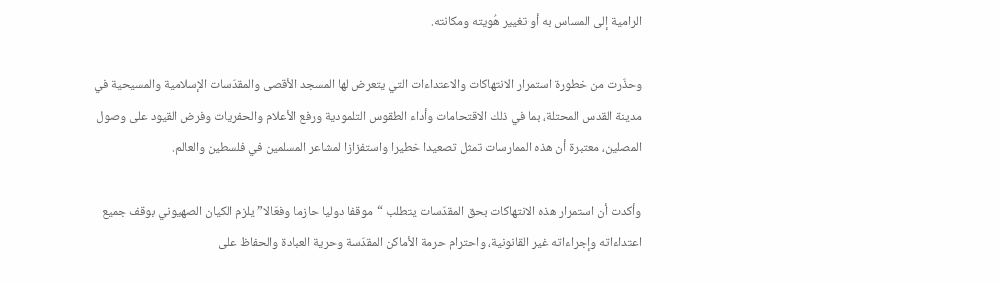الرامية إلى المساس به أو تغيير هُويته ومكانته.

وحذّرت من خطورة استمرار الانتهاكات والاعتداءات التي يتعرض لها المسجد الأقصى والمقدّسات الإسلامية والمسيحية في مدينة القدس المحتلة، بما في ذلك الاقتحامات وأداء الطقوس التلمودية ورفع الأعلام والحفريات وفرض القيود على وصول المصلين، معتبرة أن هذه الممارسات تمثل تصعيدا خطيرا واستفزازا لمشاعر المسلمين في فلسطين والعالم.

وأكدت أن استمرار هذه الانتهاكات بحق المقدّسات يتطلب “موقفا دوليا حازما وفعّالا” يلزم الكيان الصهيوني بوقف جميع اعتداءاته وإجراءاته غير القانونية، واحترام حرمة الأماكن المقدّسة وحرية العبادة والحفاظ على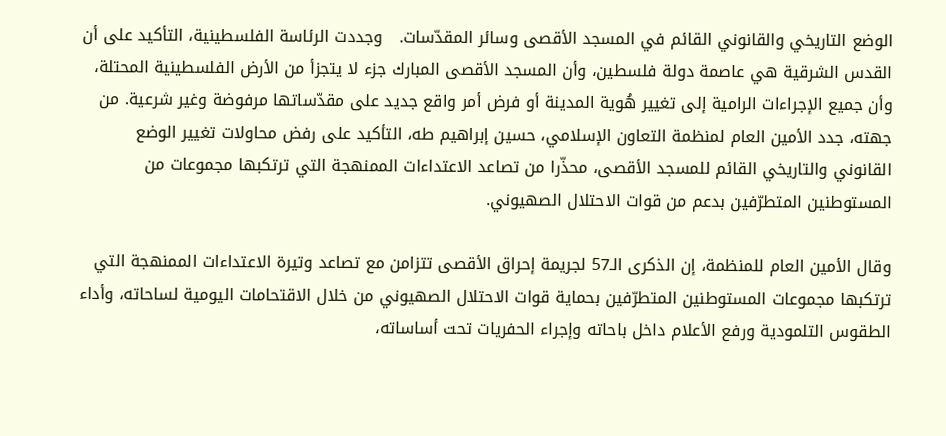الوضع التاريخي والقانوني القائم في المسجد الأقصى وسائر المقدّسات.   وجددت الرئاسة الفلسطينية، التأكيد على أن القدس الشرقية هي عاصمة دولة فلسطين، وأن المسجد الأقصى المبارك جزء لا يتجزأ من الأرض الفلسطينية المحتلة، وأن جميع الإجراءات الرامية إلى تغيير هُوية المدينة أو فرض أمر واقع جديد على مقدّساتها مرفوضة وغير شرعية. من جهته، جدد الأمين العام لمنظمة التعاون الإسلامي، حسين إبراهيم طه، التأكيد على رفض محاولات تغيير الوضع القانوني والتاريخي القائم للمسجد الأقصى، محذّرا من تصاعد الاعتداءات الممنهجة التي ترتكبها مجموعات من المستوطنين المتطرّفين بدعم من قوات الاحتلال الصهيوني.

وقال الأمين العام للمنظمة، إن الذكرى الـ57 لجريمة إحراق الأقصى تتزامن مع تصاعد وتيرة الاعتداءات الممنهجة التي ترتكبها مجموعات المستوطنين المتطرّفين بحماية قوات الاحتلال الصهيوني من خلال الاقتحامات اليومية لساحاته، وأداء الطقوس التلمودية ورفع الأعلام داخل باحاته وإجراء الحفريات تحت أساساته،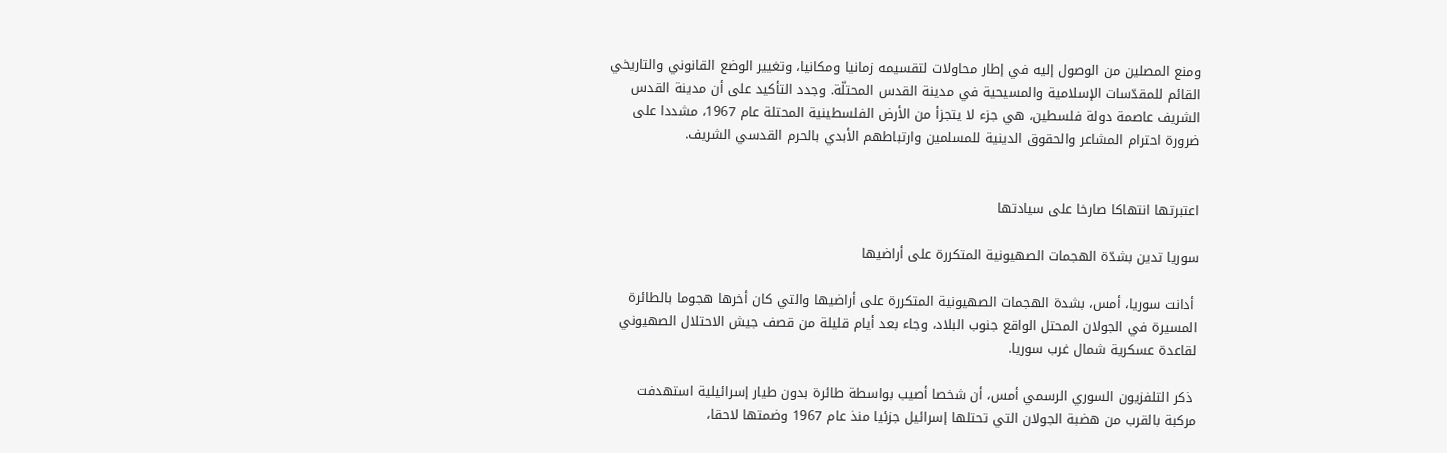ومنع المصلين من الوصول إليه في إطار محاولات لتقسيمه زمانيا ومكانيا، وتغيير الوضع القانوني والتاريخي القائم للمقدّسات الإسلامية والمسيحية في مدينة القدس المحتلّة. وجدد التأكيد على أن مدينة القدس الشريف عاصمة دولة فلسطين، هي جزء لا يتجزأ من الأرض الفلسطينية المحتلة عام 1967، مشددا على ضرورة احترام المشاعر والحقوق الدينية للمسلمين وارتباطهم الأبدي بالحرم القدسي الشريف.


اعتبرتها انتهاكا صارخا على سيادتها

سوريا تدين بشدّة الهجمات الصهيونية المتكررة على أراضيها

 أدانت سوريا، أمس، بشدة الهجمات الصهيونية المتكررة على أراضيها والتي كان أخرها هجوما بالطائرة المسيرة في الجولان المحتل الواقع جنوب البلاد، وجاء بعد أيام قليلة من قصف جيش الاحتلال الصهيوني لقاعدة عسكرية شمال غرب سوريا.

 ذكر التلفزيون السوري الرسمي أمس، أن شخصا أصيب بواسطة طائرة بدون طيار إسرائيلية استهدفت مركبة بالقرب من هضبة الجولان التي تحتلها إسرائيل جزئيا منذ عام 1967 وضمتها لاحقا،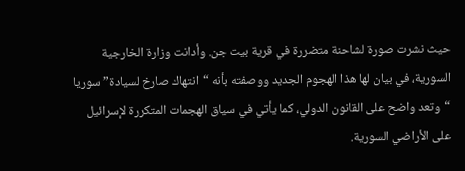حيث نشرت صورة لشاحنة متضررة في قرية بيت جن. وأدانت وزارة الخارجية السورية، في بيان لها هذا الهجوم الجديد ووصفته بأنه “انتهاك صارخ لسيادة” سوريا “وتعد واضح على القانون الدولي، كما يأتي في سياق الهجمات المتكررة لإسرائيل على الأراضي السورية.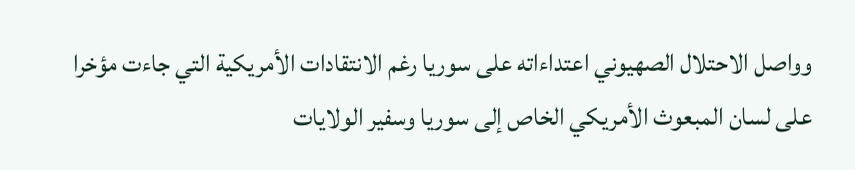وواصل الاحتلال الصهيوني اعتداءاته على سوريا رغم الانتقادات الأمريكية التي جاءت مؤخرا على لسان المبعوث الأمريكي الخاص إلى سوريا وسفير الولايات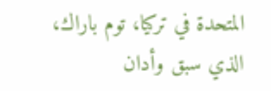المتحدة في تركيا، توم باراك، الذي سبق وأدان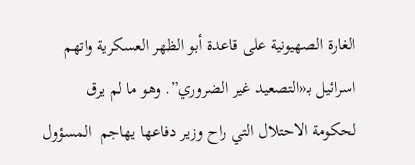الغارة الصهيونية على قاعدة أبو الظهر العسكرية واتهم اسرائيل بـ«التصعيد غير الضروري”. وهو ما لم يرق لحكومة الاحتلال التي راح وزير دفاعها يهاجم  المسؤول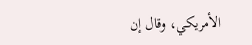الأمريكي، وقال إن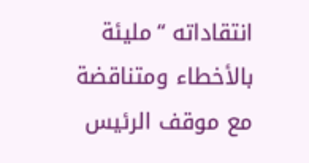انتقاداته “مليئة بالأخطاء ومتناقضة مع موقف الرئيس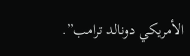الأمريكي دونالد ترامب”.